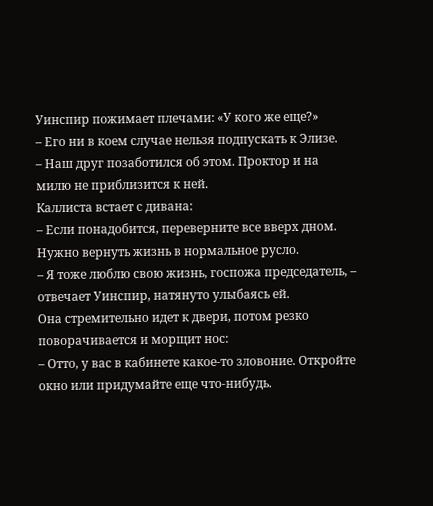Уинспир пожимает плечами: «У кого же еще?»
– Его ни в коем случае нельзя подпускать к Элизе.
– Наш друг позаботился об этом. Проктор и на милю не приблизится к ней.
Каллиста встает с дивана:
– Если понадобится, переверните все вверх дном. Нужно вернуть жизнь в нормальное русло.
– Я тоже люблю свою жизнь, госпожа председатель, – отвечает Уинспир, натянуто улыбаясь ей.
Она стремительно идет к двери, потом резко поворачивается и морщит нос:
– Отто, у вас в кабинете какое-то зловоние. Откройте окно или придумайте еще что-нибудь.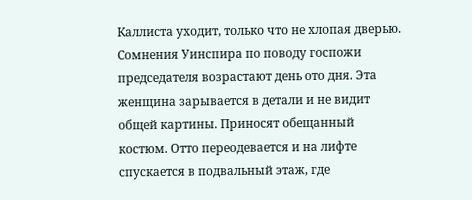Каллиста уходит, только что не хлопая дверью. Сомнения Уинспира по поводу госпожи председателя возрастают день ото дня. Эта женщина зарывается в детали и не видит общей картины. Приносят обещанный костюм. Отто переодевается и на лифте спускается в подвальный этаж, где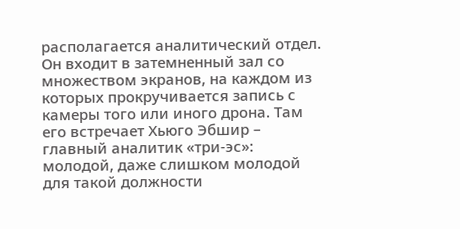располагается аналитический отдел. Он входит в затемненный зал со множеством экранов, на каждом из которых прокручивается запись с камеры того или иного дрона. Там его встречает Хьюго Эбшир – главный аналитик «три-эс»: молодой, даже слишком молодой для такой должности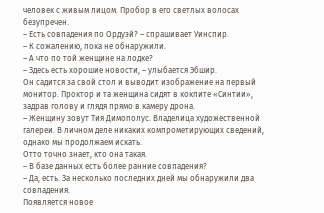человек с живым лицом. Пробор в его светлых волосах безупречен.
– Есть совпадения по Ордуэй? – спрашивает Уинспир.
– К сожалению, пока не обнаружили.
– А что по той женщине на лодке?
– Здесь есть хорошие новости, – улыбается Эбшир.
Он садится за свой стол и выводит изображение на первый монитор. Проктор и та женщина сидят в кокпите «Синтии», задрав голову и глядя прямо в камеру дрона.
– Женщину зовут Тия Димополус. Владелица художественной галереи. В личном деле никаких компрометирующих сведений, однако мы продолжаем искать.
Отто точно знает, кто она такая.
– В базе данных есть более ранние совпадения?
– Да, есть. За несколько последних дней мы обнаружили два совпадения.
Появляется новое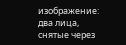изображение: два лица, снятые через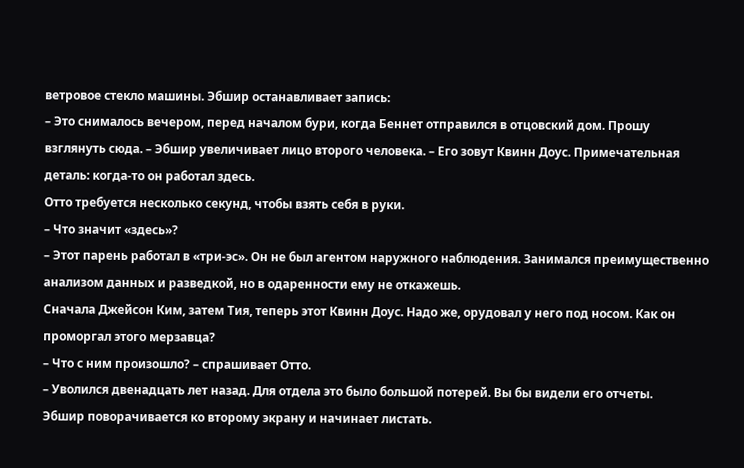ветровое стекло машины. Эбшир останавливает запись:
– Это снималось вечером, перед началом бури, когда Беннет отправился в отцовский дом. Прошу взглянуть сюда. – Эбшир увеличивает лицо второго человека. – Его зовут Квинн Доус. Примечательная деталь: когда-то он работал здесь.
Отто требуется несколько секунд, чтобы взять себя в руки.
– Что значит «здесь»?
– Этот парень работал в «три-эс». Он не был агентом наружного наблюдения. Занимался преимущественно анализом данных и разведкой, но в одаренности ему не откажешь.
Сначала Джейсон Ким, затем Тия, теперь этот Квинн Доус. Надо же, орудовал у него под носом. Как он проморгал этого мерзавца?
– Что с ним произошло? – спрашивает Отто.
– Уволился двенадцать лет назад. Для отдела это было большой потерей. Вы бы видели его отчеты.
Эбшир поворачивается ко второму экрану и начинает листать.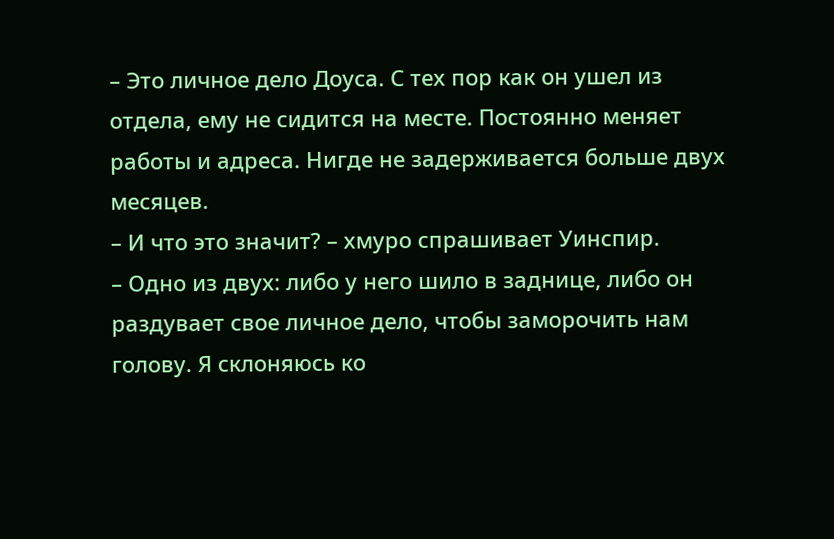– Это личное дело Доуса. С тех пор как он ушел из отдела, ему не сидится на месте. Постоянно меняет работы и адреса. Нигде не задерживается больше двух месяцев.
– И что это значит? – хмуро спрашивает Уинспир.
– Одно из двух: либо у него шило в заднице, либо он раздувает свое личное дело, чтобы заморочить нам голову. Я склоняюсь ко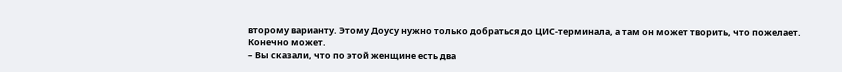второму варианту. Этому Доусу нужно только добраться до ЦИС-терминала, а там он может творить, что пожелает.
Конечно может.
– Вы сказали, что по этой женщине есть два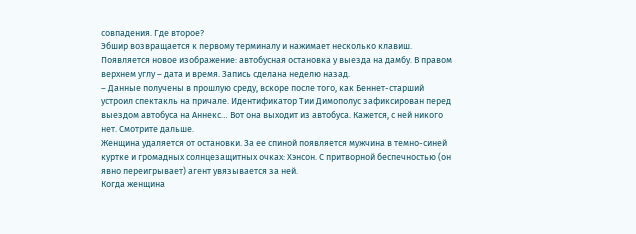совпадения. Где второе?
Эбшир возвращается к первому терминалу и нажимает несколько клавиш. Появляется новое изображение: автобусная остановка у выезда на дамбу. В правом верхнем углу – дата и время. Запись сделана неделю назад.
– Данные получены в прошлую среду, вскоре после того, как Беннет-старший устроил спектакль на причале. Идентификатор Тии Димополус зафиксирован перед выездом автобуса на Аннекс… Вот она выходит из автобуса. Кажется, с ней никого нет. Смотрите дальше.
Женщина удаляется от остановки. За ее спиной появляется мужчина в темно-синей куртке и громадных солнцезащитных очках: Хэнсон. С притворной беспечностью (он явно переигрывает) агент увязывается за ней.
Когда женщина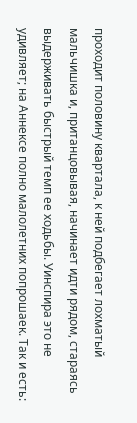проходит половину квартала, к ней подбегает лохматый мальчишка и, пританцовывая, начинает идти рядом, стараясь выдерживать быстрый темп ее ходьбы. Уинспира это не удивляет; на Аннексе полно малолетних попрошаек. Так и есть: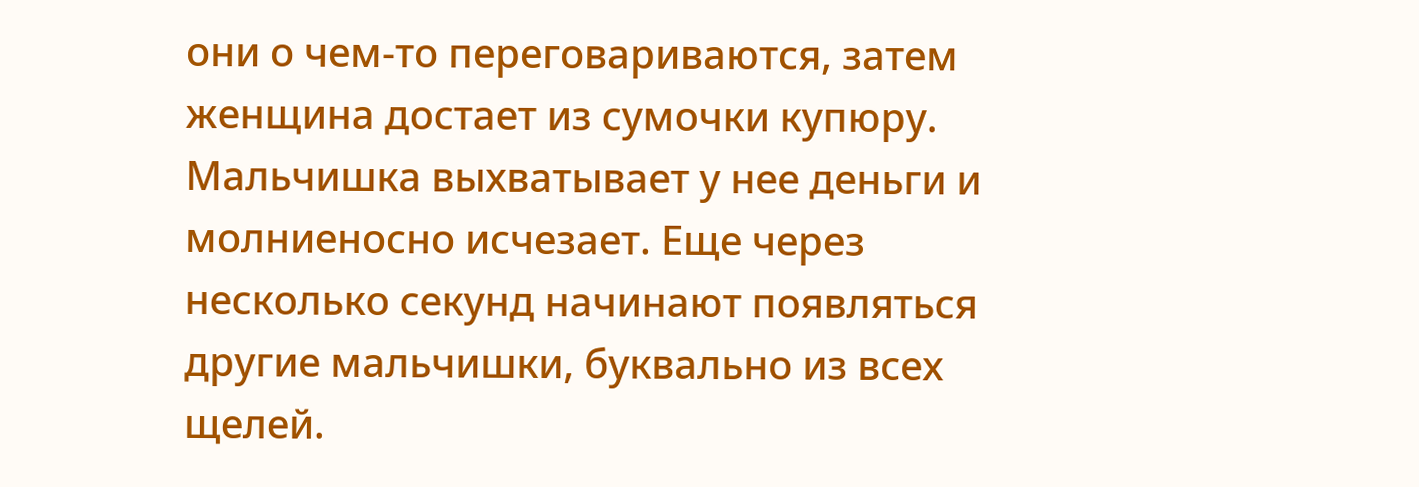они о чем-то переговариваются, затем женщина достает из сумочки купюру. Мальчишка выхватывает у нее деньги и молниеносно исчезает. Еще через несколько секунд начинают появляться другие мальчишки, буквально из всех щелей.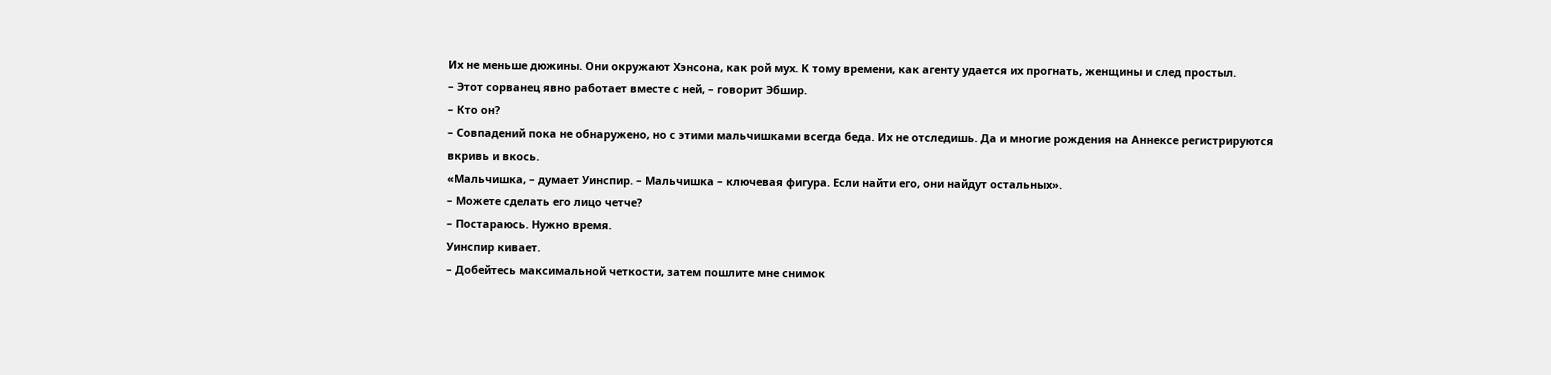Их не меньше дюжины. Они окружают Хэнсона, как рой мух. К тому времени, как агенту удается их прогнать, женщины и след простыл.
– Этот сорванец явно работает вместе с ней, – говорит Эбшир.
– Кто он?
– Совпадений пока не обнаружено, но с этими мальчишками всегда беда. Их не отследишь. Да и многие рождения на Аннексе регистрируются вкривь и вкось.
«Мальчишка, – думает Уинспир. – Мальчишка – ключевая фигура. Если найти его, они найдут остальных».
– Можете сделать его лицо четче?
– Постараюсь. Нужно время.
Уинспир кивает.
– Добейтесь максимальной четкости, затем пошлите мне снимок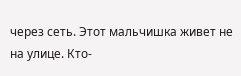через сеть. Этот мальчишка живет не на улице. Кто-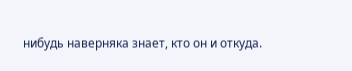нибудь наверняка знает, кто он и откуда.